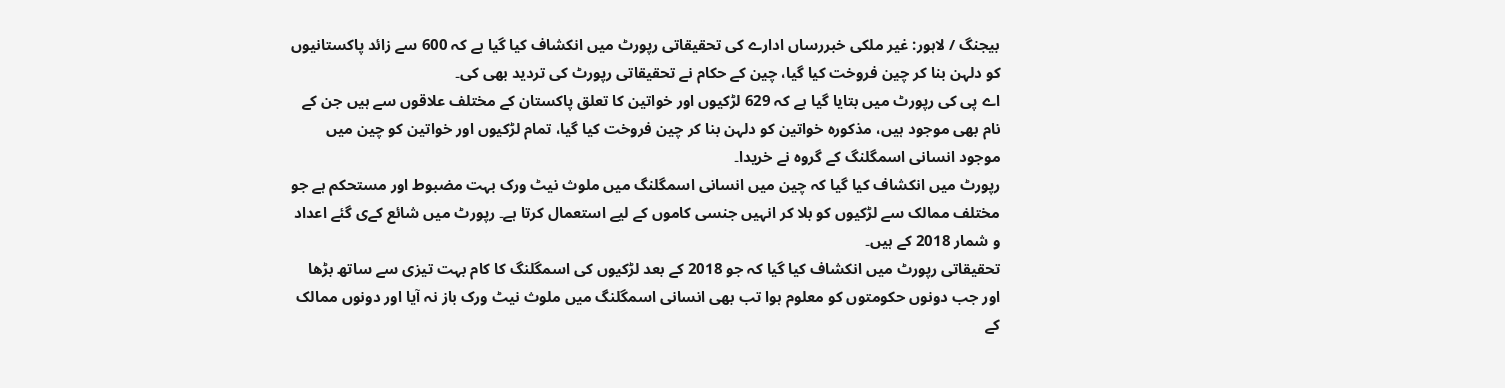بیجنگ / لاہور: غیر ملکی خبررساں ادارے کی تحقیقاتی رپورٹ میں انکشاف کیا گیا ہے کہ 600 سے زائد پاکستانیوں کو دلہن بنا کر چین فروخت کیا گیا، چین کے حکام نے تحقیقاتی رپورٹ کی تردید بھی کی۔
اے پی کی رپورٹ میں بتایا گیا ہے کہ 629 لڑکیوں اور خواتین کا تعلق پاکستان کے مختلف علاقوں سے ہیں جن کے نام بھی موجود ہیں، مذکورہ خواتین کو دلہن بنا کر چین فروخت کیا گیا، تمام لڑکیوں اور خواتین کو چین میں موجود انسانی اسمگلنگ کے گروہ نے خریدا۔
رپورٹ میں انکشاف کیا گیا کہ چین میں انسانی اسمگلنگ میں ملوث نیٹ ورک بہت مضبوط اور مستحکم ہے جو مختلف ممالک سے لڑکیوں کو بلا کر انہیں جنسی کاموں کے لیے استعمال کرتا ہے۔ رپورٹ میں شائع کےی گئے اعداد و شمار 2018 کے ہیں۔
تحقیقاتی رپورٹ میں انکشاف کیا گیا کہ جو 2018 کے بعد لڑکیوں کی اسمگلنگ کا کام بہت تیزی سے ساتھ بڑھا اور جب دونوں حکومتوں کو معلوم ہوا تب بھی انسانی اسمگلنگ میں ملوث نیٹ ورک باز نہ آیا اور دونوں ممالک کے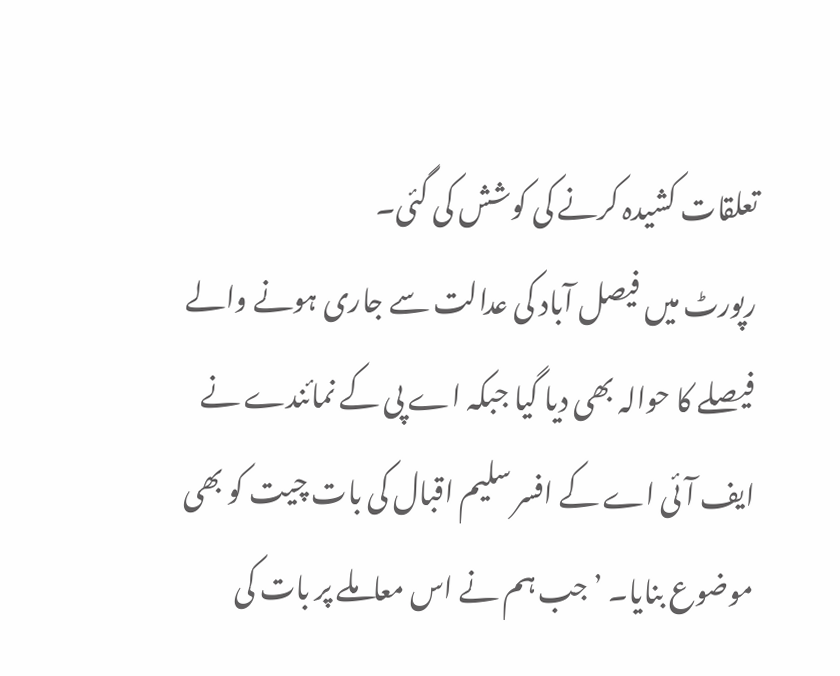تعلقات کشیدہ کرنے کی کوشش کی گئی۔
رپورٹ میں فیصل آباد کی عدالت سے جاری ہونے والے فیصلے کا حوالہ بھی دیا گیا جبکہ اے پی کے نمائندے نے ایف آئی اے کے افسر سلیم اقبال کی بات چیت کو بھی موضوع بنایا۔ ’جب ہم نے اس معاملے پر بات کی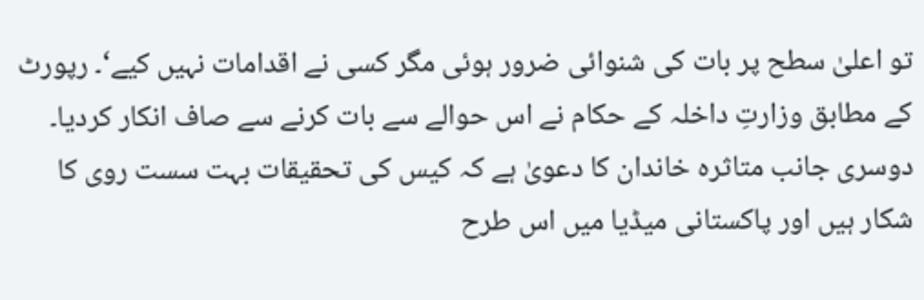تو اعلیٰ سطح پر بات کی شنوائی ضرور ہوئی مگر کسی نے اقدامات نہیں کیے‘۔ رپورٹ کے مطابق وزارتِ داخلہ کے حکام نے اس حوالے سے بات کرنے سے صاف انکار کردیا۔
دوسری جانب متاثرہ خاندان کا دعویٰ ہے کہ کیس کی تحقیقات بہت سست روی کا شکار ہیں اور پاکستانی میڈیا میں اس طرح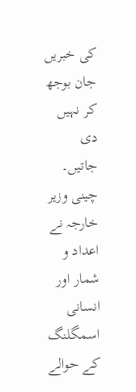کی خبریں جان بوجھ کر نہیں دی جاتیں۔ چینی وزیر خارجہ نے اعداد و شمار اور انسانی اسمگلنگ کے حوالے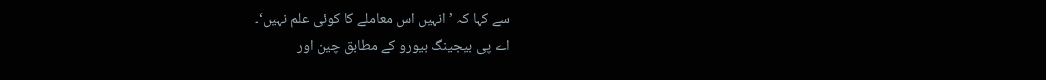سے کہا کہ ’انہیں اس معاملے کا کوئی علم نہیں‘۔
اے پی بیجینگ بیورو کے مطابق چین اور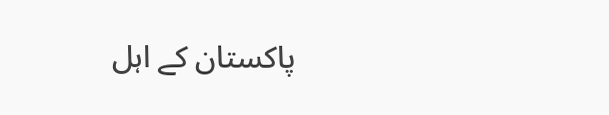پاکستان کے اہل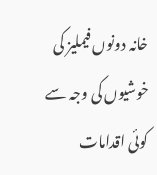خانہ دونوں فیملیز کی خوشیوں کی وجہ سے کوئی اقدامات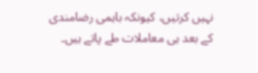نہیں کرتیں، کیونکہ باہمی رضامندی کے بعد ہی معاملات طے پاتے ہیں۔